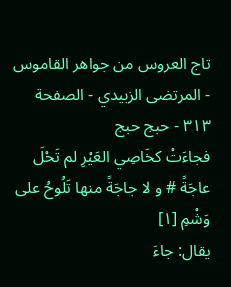تاج العروس من جواهر القاموس - المرتضى الزبيدي - الصفحة ٣١٣ - حبج حبج
فجاءَتْ كخَاصِي العَيْرِ لم تَحْلَ عاجَةً # و لا جاجَةً منها تَلُوحُ على وَشْمِ [١]
يقال: جاءَ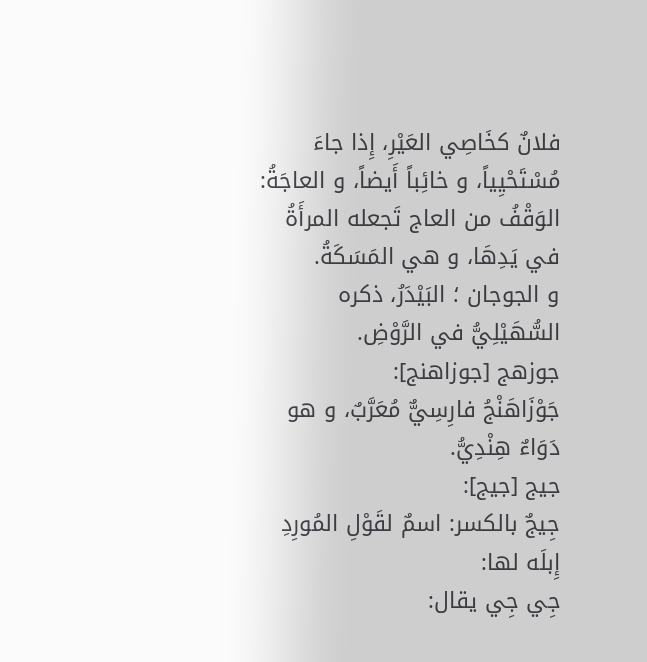فلانٌ كخَاصِي العَيْرِ، إِذا جاءَ مُسْتَحْيِياً، و خائِباً أَيضاً، و العاجَةُ: الوَقْفُ من العاج تَجعله المرأَةُ في يَدِهَا، و هي المَسَكَةُ.
و الجوجان ؛ البَيْدَرُ، ذكره السُّهَيْلِيُّ في الرَّوْضِ.
جوزهج [جوزاهنج]:
جَوْزَاهَنْجُ فارِسِيٌّ مُعَرَّبٌ، و هو دَوَاءٌ هِنْدِيُّ.
جيج [جيج]:
جِيجٌ بالكسر: اسمٌ لقَوْلِ المُورِدِ إِبلَه لها:
جِي جِي يقال: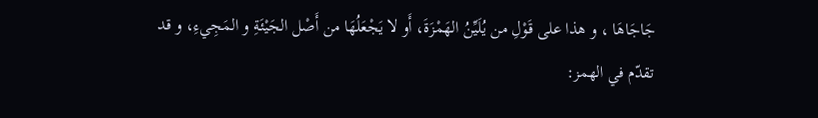جَاجَاهَا ، و هذا على قَوْلِ من يُلَيِّنُ الهَمْزَةَ، أَو لا يَجْعَلُهَا من أَصْل الجَيْئَةِ و المَجِيءِ، و قد تقدّم في الهمز: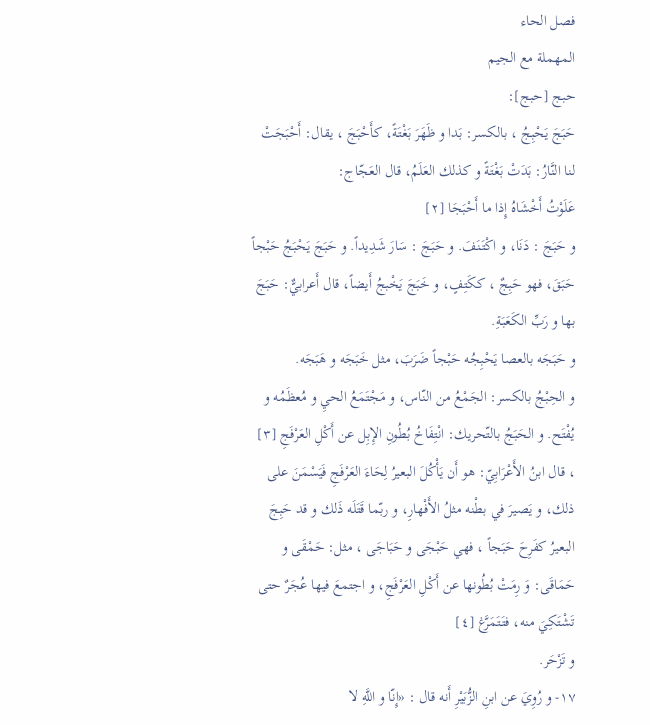فصل الحاء
المهملة مع الجيم
حبج [حبج]:
حَبَجَ يَحْبِجُ ، بالكسر: بَدا و ظَهَرَ بَغْتَةً، كأَحْبَجَ ، يقال: أَحْبَجَتْ لنا النَّارُ: بَدَتْ بَغْتَةً و كذلك العَلَمُ، قال العَجّاج:
عَلَوْتُ أَخْشَاهُ إِذا ما أَحْبَجَا [٢]
و حَبَجَ : دَنَا، و اكْتَنَفَ. و حَبَجَ : سَارَ شَدِيداً. و حَبَجَ يَحْبَجُ حَبْجاً حَبَقَ، فهو حَبِجٌ ، ككَتِفٍ، و خَبَجَ يَخْبجُ أَيضاً، قال أَعرابيٌّ: حَبَجَ بها و رَبِّ الكَعَبَةِ.
و حَبَجَه بالعصا يَحْبِجُه حَبْجاً ضَرَبَ، مثل خَبَجَه و هَبَجَه.
و الحِبْجُ بالكسر: الجَمْعُ من النّاس، و مَجْتَمَعُ الحيِ و مُعظَمُه و يُفْتَح. و الحَبَجُ بالتّحريك: انْتِفَاخُ بُطُونِ الإِبِل عن أَكْلِ العَرْفَجِ [٣] ، قال ابنُ الأَعْرَابِيّ: هو أَن يَأْكُلَ البعيرُ لِحَاءَ العَرْفَجِ فَيَسْمَنَ على ذلك، و يَصيرَ في بطْنه مثلُ الأَفْهارِ، و ربّما قَتَلَه ذَلك و قد حَبِجَ البعيرُ كفَرِحَ حَبَجاً ، فهي حَبْجَى و حَبَاجَى ، مثل: حَمْقَى و حَمَاقَى: وَ رِمَتْ بُطُونها عن أَكْلِ العَرْفَجِ، و اجتمعَ فيها عُجَرٌ حتى تَشْتَكِيَ منه، فتَتَمَرَّغ [٤]
و تَزْحَر.
١٧- و رُوِيَ عن ابنِ الزُّبَيْرِ أَنه قال : «إِنّا و اللَّهِ لا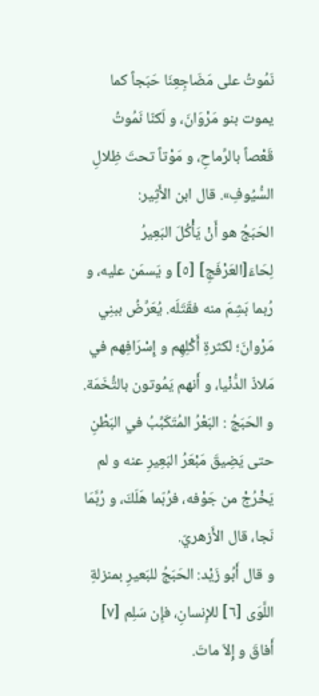نَمُوتُ على مَضَاجِعِنَا حَبَجاً كما يموت بنو مَرْوَانَ، و لَكنّا نَمُوتُ قَعْصاً بالرِّماحِ، و مَوْتاً تحتَ ظِلالِ السُّيُوفِ». قال ابن الأَثِير:
الحَبَجُ هو أَنْ يَأْكُلَ البَعِيرُ لِحَاءَ[العَرْفَجِ] [٥] و يَسمَن عليه، و رُبما بَشِمَ منه فقَتَلَه. يُعَرِّضُ ببنِي مَرْوانَ؛ لكثرةِ أَكْلِهِم و إِسْرَافِهم في مَلاذّ الدُّنْيا، و أَنهم يَمُوتون بالتُّخَمَة.
و الحَبَجُ : البَعْرُ المُتَكَبِّبُ في البَطْنِ حتى يَضِيقَ مَبْعَرُ البَعِيرِ عنه و لم يَخْرُجْ من جَوْفه، فرُبّما هَلَكَ، و رُبَّمَا نَجا، قال الأَزهريّ.
و قال أَبُو زَيْد: الحَبَجُ للبَعيرِ بمنزلةِ اللَّوَى [٦] للإِنسانِ، فإِن سَلِم [٧] أَفاقَ و إِلاّ ماتَ.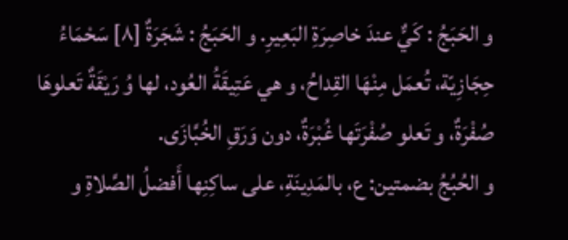و الحَبَجُ : كَيٌّ عندَ خاصِرَةِ البَعِيرِ. و الحَبَجُ : شَجَرَةٌ [٨] سَحْمَاءُ حِجَازِيّة، تُعمَل مِنْهَا القِداحُ، و هي عَتِيقَةُ العُود، لها وُ رَيْقَةٌ تَعلوهَا صُفْرَةٌ، و تَعلو صُفْرَتَها غُبْرَةٌ، دون وَرَقِ الخُبَّازَى.
و الحُبُجُ بضمتين: ع، بالمَدِينَةِ، على ساكِنِها أَفضلُ الصَّلاةِ و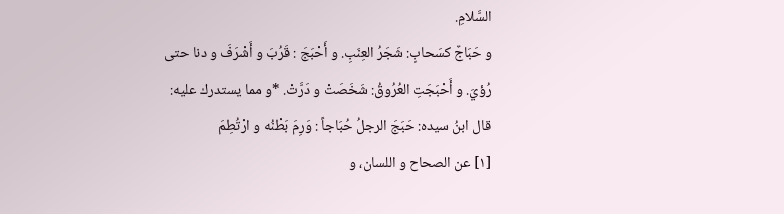السَّلامِ.
و حَبَاجٌ كسَحابٍ: شَجَرُ العِنَبِ. و أَحْبَجَ : قَرُبَ و أَشْرَفَ و دنا حتى رُؤيَ. و أَحْبَجَتِ العُرُوقُ: شَخَصَتْ و دَرَّتْ. *و مما يستدرك عليه:
قال ابنُ سيده: حَبَجَ الرجلُ حُبَاجاً : وَرِمَ بَطْنُه و ارْتُطِمَ
[١] عن الصحاح و اللسان، و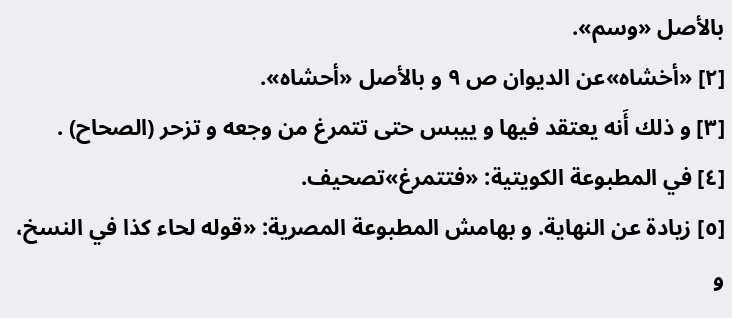بالأصل «وسم».
[٢] «أخشاه»عن الديوان ص ٩ و بالأصل «أحشاه».
[٣] و ذلك أَنه يعتقد فيها و ييبس حتى تتمرغ من وجعه و تزحر (الصحاح) .
[٤] في المطبوعة الكويتية: «فتتمرغ»تصحيف.
[٥] زيادة عن النهاية. و بهامش المطبوعة المصرية: «قوله لحاء كذا في النسخ، و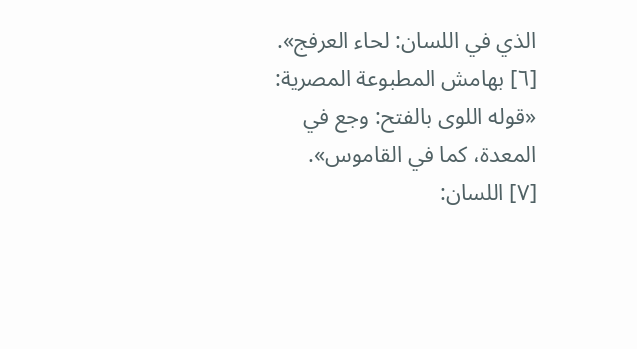الذي في اللسان: لحاء العرفج».
[٦] بهامش المطبوعة المصرية: «قوله اللوى بالفتح: وجع في المعدة، كما في القاموس».
[٧] اللسان: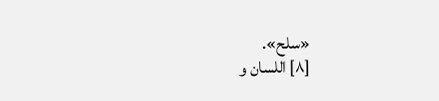«سلح».
[٨] اللسان و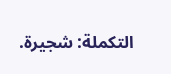التكملة: شجيرة.